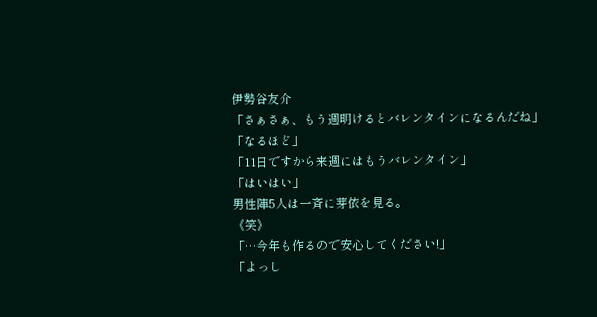伊勢谷友介
「さぁさぁ、もう週明けるとバレンタインになるんだね」
「なるほど」
「11日ですから来週にはもうバレンタイン」
「はいはい」
男性陣5人は一斉に芽依を見る。
《笑》
「…今年も作るので安心してください!」
「よっし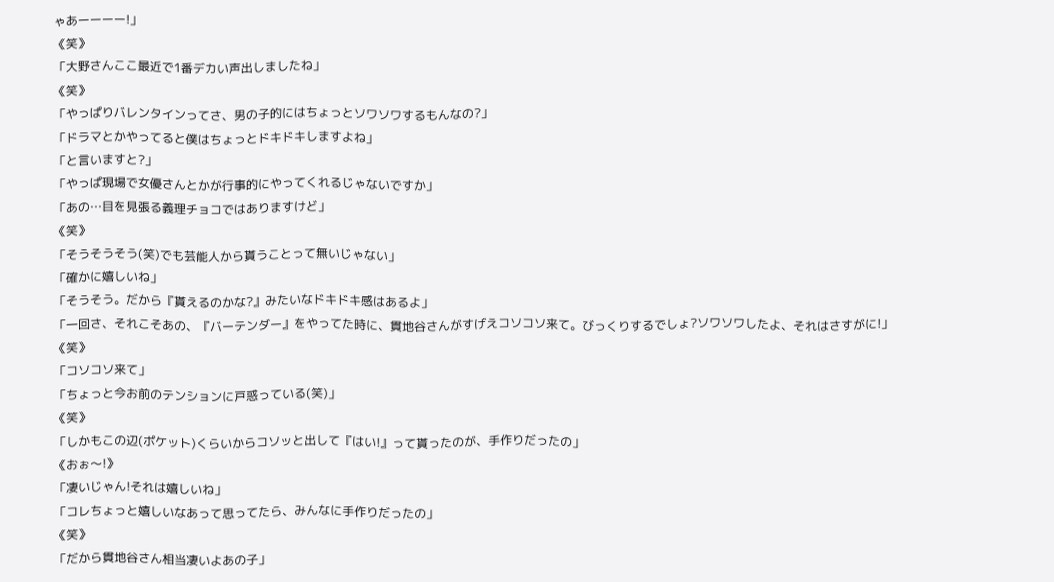ゃあーーーー!」
《笑》
「大野さんここ最近で1番デカい声出しましたね」
《笑》
「やっぱりバレンタインってさ、男の子的にはちょっとソワソワするもんなの?」
「ドラマとかやってると僕はちょっとドキドキしますよね」
「と言いますと?」
「やっぱ現場で女優さんとかが行事的にやってくれるじゃないですか」
「あの…目を見張る義理チョコではありますけど」
《笑》
「そうそうそう(笑)でも芸能人から貰うことって無いじゃない」
「確かに嬉しいね」
「そうそう。だから『貰えるのかな?』みたいなドキドキ感はあるよ」
「一回さ、それこそあの、『バーテンダー』をやってた時に、貫地谷さんがすげえコソコソ来て。びっくりするでしょ?ソワソワしたよ、それはさすがに!」
《笑》
「コソコソ来て」
「ちょっと今お前のテンションに戸惑っている(笑)」
《笑》
「しかもこの辺(ポケット)くらいからコソッと出して『はい!』って貰ったのが、手作りだったの」
《おぉ〜!》
「凄いじゃん!それは嬉しいね」
「コレちょっと嬉しいなあって思ってたら、みんなに手作りだったの」
《笑》
「だから貫地谷さん相当凄いよあの子」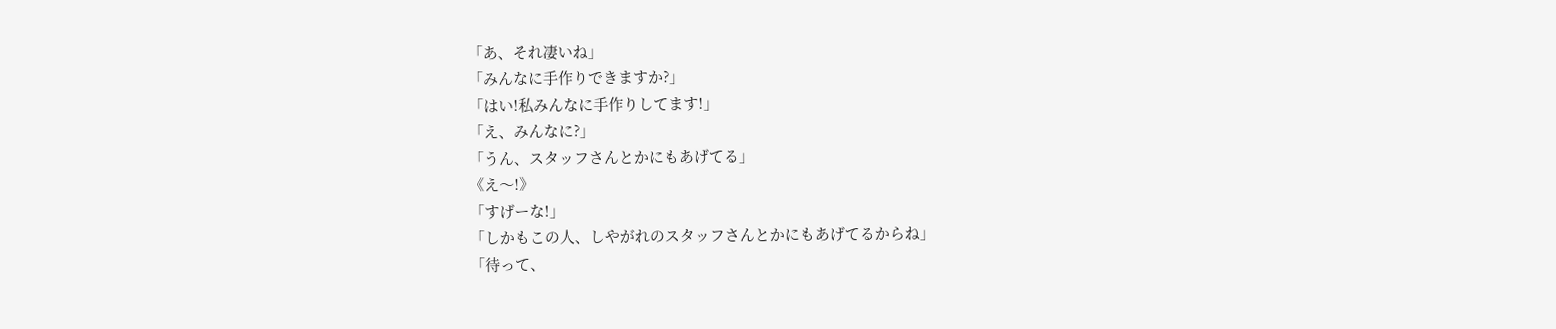「あ、それ凄いね」
「みんなに手作りできますか?」
「はい!私みんなに手作りしてます!」
「え、みんなに?」
「うん、スタッフさんとかにもあげてる」
《え〜!》
「すげーな!」
「しかもこの人、しやがれのスタッフさんとかにもあげてるからね」
「待って、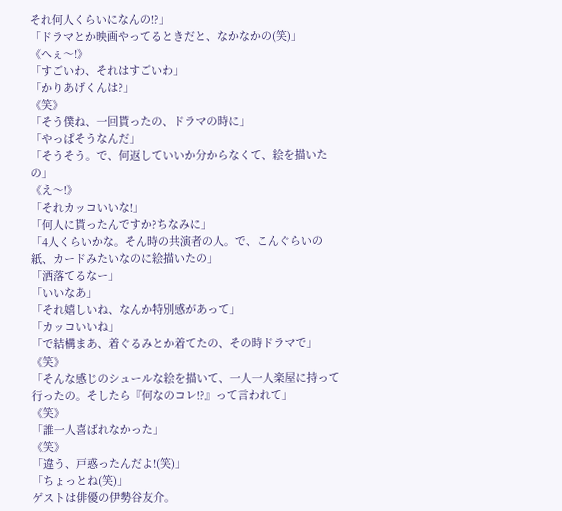それ何人くらいになんの!?」
「ドラマとか映画やってるときだと、なかなかの(笑)」
《へぇ〜!》
「すごいわ、それはすごいわ」
「かりあげくんは?」
《笑》
「そう僕ね、一回貰ったの、ドラマの時に」
「やっぱそうなんだ」
「そうそう。で、何返していいか分からなくて、絵を描いたの」
《え〜!》
「それカッコいいな!」
「何人に貰ったんですか?ちなみに」
「4人くらいかな。そん時の共演者の人。で、こんぐらいの紙、カードみたいなのに絵描いたの」
「洒落てるなー」
「いいなあ」
「それ嬉しいね、なんか特別感があって」
「カッコいいね」
「で結構まあ、着ぐるみとか着てたの、その時ドラマで」
《笑》
「そんな感じのシュールな絵を描いて、一人一人楽屋に持って行ったの。そしたら『何なのコレ!?』って言われて」
《笑》
「誰一人喜ばれなかった」
《笑》
「違う、戸惑ったんだよ!(笑)」
「ちょっとね(笑)」
ゲストは俳優の伊勢谷友介。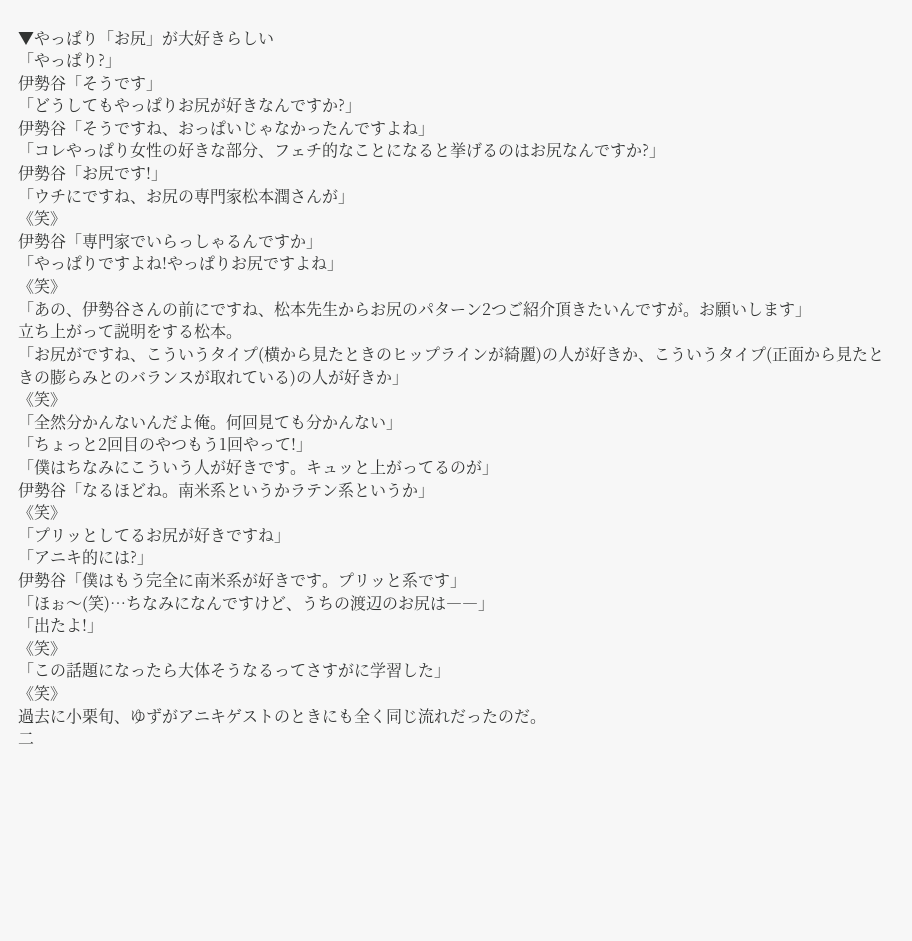▼やっぱり「お尻」が大好きらしい
「やっぱり?」
伊勢谷「そうです」
「どうしてもやっぱりお尻が好きなんですか?」
伊勢谷「そうですね、おっぱいじゃなかったんですよね」
「コレやっぱり女性の好きな部分、フェチ的なことになると挙げるのはお尻なんですか?」
伊勢谷「お尻です!」
「ウチにですね、お尻の専門家松本潤さんが」
《笑》
伊勢谷「専門家でいらっしゃるんですか」
「やっぱりですよね!やっぱりお尻ですよね」
《笑》
「あの、伊勢谷さんの前にですね、松本先生からお尻のパターン2つご紹介頂きたいんですが。お願いします」
立ち上がって説明をする松本。
「お尻がですね、こういうタイプ(横から見たときのヒップラインが綺麗)の人が好きか、こういうタイプ(正面から見たときの膨らみとのバランスが取れている)の人が好きか」
《笑》
「全然分かんないんだよ俺。何回見ても分かんない」
「ちょっと2回目のやつもう1回やって!」
「僕はちなみにこういう人が好きです。キュッと上がってるのが」
伊勢谷「なるほどね。南米系というかラテン系というか」
《笑》
「プリッとしてるお尻が好きですね」
「アニキ的には?」
伊勢谷「僕はもう完全に南米系が好きです。プリッと系です」
「ほぉ〜(笑)…ちなみになんですけど、うちの渡辺のお尻は――」
「出たよ!」
《笑》
「この話題になったら大体そうなるってさすがに学習した」
《笑》
過去に小栗旬、ゆずがアニキゲストのときにも全く同じ流れだったのだ。
二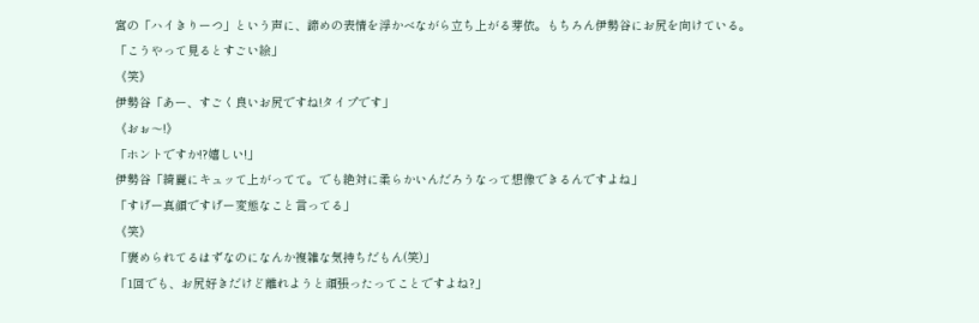宮の「ハイきりーつ」という声に、諦めの表情を浮かべながら立ち上がる芽依。もちろん伊勢谷にお尻を向けている。
「こうやって見るとすごい絵」
《笑》
伊勢谷「あー、すごく良いお尻ですね!タイプです」
《おぉ〜!》
「ホントですか!?嬉しい!」
伊勢谷「綺麗にキュッて上がってて。でも絶対に柔らかいんだろうなって想像できるんですよね」
「すげー真顔ですげー変態なこと言ってる」
《笑》
「褒められてるはずなのになんか複雑な気持ちだもん(笑)」
「1回でも、お尻好きだけど離れようと頑張ったってことですよね?」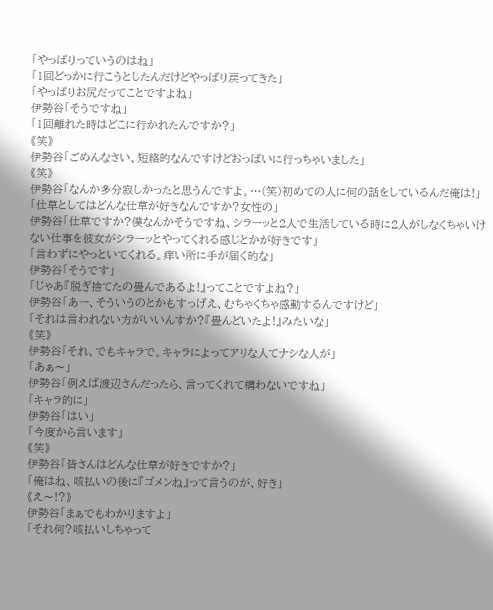「やっぱりっていうのはね」
「1回どっかに行こうとしたんだけどやっぱり戻ってきた」
「やっぱりお尻だってことですよね」
伊勢谷「そうですね」
「1回離れた時はどこに行かれたんですか?」
《笑》
伊勢谷「ごめんなさい、短絡的なんですけどおっぱいに行っちゃいました」
《笑》
伊勢谷「なんか多分寂しかったと思うんですよ。…(笑)初めての人に何の話をしているんだ俺は!」
「仕草としてはどんな仕草が好きなんですか?女性の」
伊勢谷「仕草ですか?僕なんかそうですね、シラーッと2人で生活している時に2人がしなくちゃいけない仕事を彼女がシラーッとやってくれる感じとかが好きです」
「言わずにやっといてくれる。痒い所に手が届く的な」
伊勢谷「そうです」
「じゃあ『脱ぎ捨てたの畳んであるよ!』ってことですよね?」
伊勢谷「あー、そういうのとかもすっげえ、むちゃくちゃ感動するんですけど」
「それは言われない方がいいんすか?『畳んどいたよ!』みたいな」
《笑》
伊勢谷「それ、でもキャラで。キャラによってアリな人てナシな人が」
「あぁ〜」
伊勢谷「例えば渡辺さんだったら、言ってくれて構わないですね」
「キャラ的に」
伊勢谷「はい」
「今度から言います」
《笑》
伊勢谷「皆さんはどんな仕草が好きですか?」
「俺はね、咳払いの後に『ゴメンね』って言うのが、好き」
《え〜!?》
伊勢谷「まぁでもわかりますよ」
「それ何?咳払いしちゃって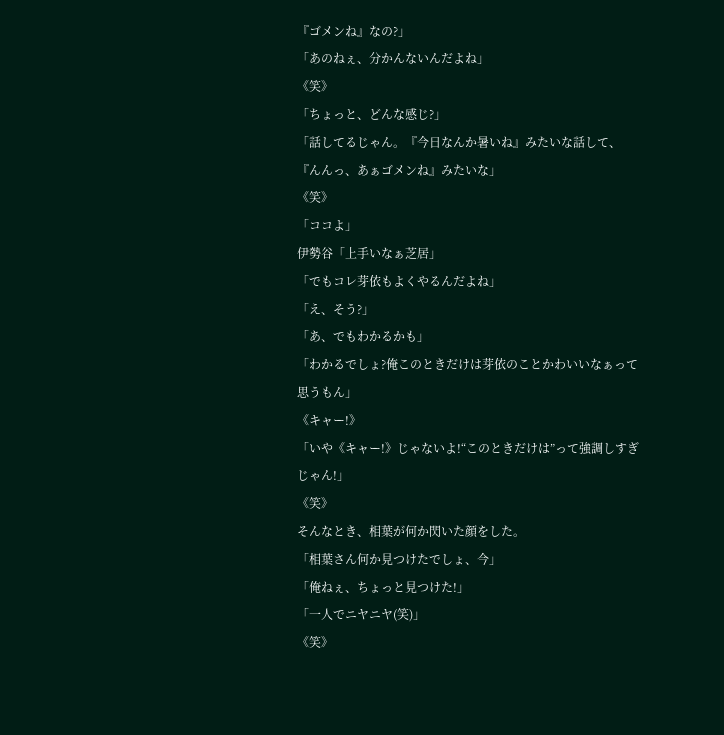『ゴメンね』なの?」
「あのねぇ、分かんないんだよね」
《笑》
「ちょっと、どんな感じ?」
「話してるじゃん。『今日なんか暑いね』みたいな話して、『んんっ、あぁゴメンね』みたいな」
《笑》
「ココよ」
伊勢谷「上手いなぁ芝居」
「でもコレ芽依もよくやるんだよね」
「え、そう?」
「あ、でもわかるかも」
「わかるでしょ?俺このときだけは芽依のことかわいいなぁって思うもん」
《キャー!》
「いや《キャー!》じゃないよ!“このときだけは”って強調しすぎじゃん!」
《笑》
そんなとき、相葉が何か閃いた顔をした。
「相葉さん何か見つけたでしょ、今」
「俺ねぇ、ちょっと見つけた!」
「一人でニヤニヤ(笑)」
《笑》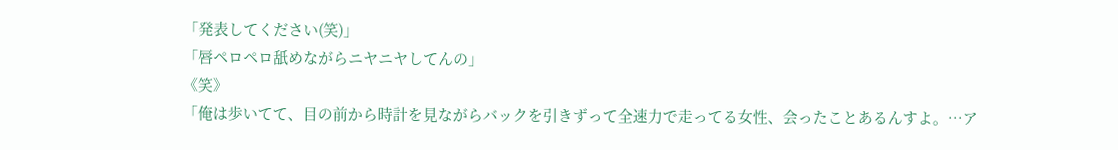「発表してください(笑)」
「唇ペロペロ舐めながらニヤニヤしてんの」
《笑》
「俺は歩いてて、目の前から時計を見ながらバックを引きずって全速力で走ってる女性、会ったことあるんすよ。…ア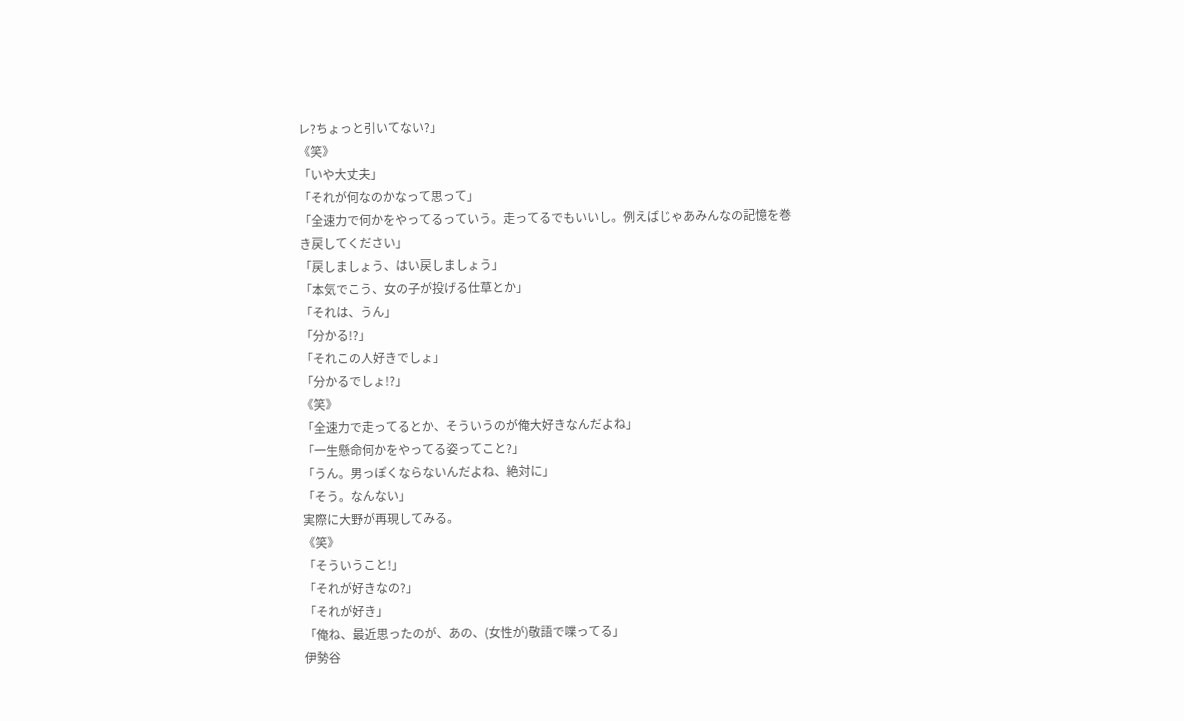レ?ちょっと引いてない?」
《笑》
「いや大丈夫」
「それが何なのかなって思って」
「全速力で何かをやってるっていう。走ってるでもいいし。例えばじゃあみんなの記憶を巻き戻してください」
「戻しましょう、はい戻しましょう」
「本気でこう、女の子が投げる仕草とか」
「それは、うん」
「分かる!?」
「それこの人好きでしょ」
「分かるでしょ!?」
《笑》
「全速力で走ってるとか、そういうのが俺大好きなんだよね」
「一生懸命何かをやってる姿ってこと?」
「うん。男っぽくならないんだよね、絶対に」
「そう。なんない」
実際に大野が再現してみる。
《笑》
「そういうこと!」
「それが好きなの?」
「それが好き」
「俺ね、最近思ったのが、あの、(女性が)敬語で喋ってる」
伊勢谷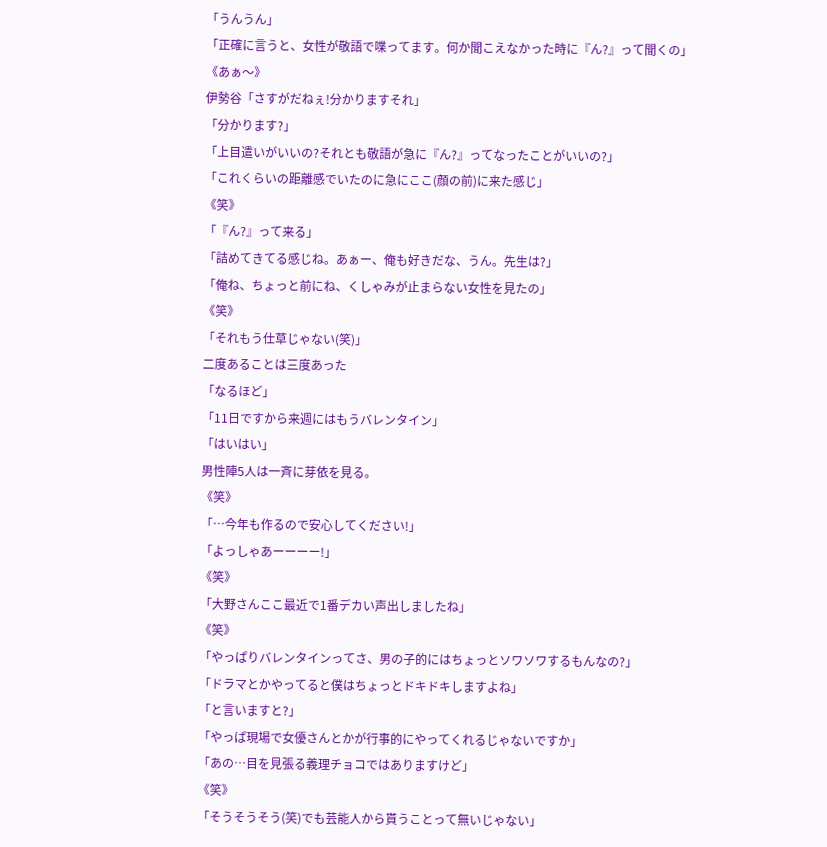「うんうん」
「正確に言うと、女性が敬語で喋ってます。何か聞こえなかった時に『ん?』って聞くの」
《あぁ〜》
伊勢谷「さすがだねぇ!分かりますそれ」
「分かります?」
「上目遣いがいいの?それとも敬語が急に『ん?』ってなったことがいいの?」
「これくらいの距離感でいたのに急にここ(顔の前)に来た感じ」
《笑》
「『ん?』って来る」
「詰めてきてる感じね。あぁー、俺も好きだな、うん。先生は?」
「俺ね、ちょっと前にね、くしゃみが止まらない女性を見たの」
《笑》
「それもう仕草じゃない(笑)」
二度あることは三度あった
「なるほど」
「11日ですから来週にはもうバレンタイン」
「はいはい」
男性陣5人は一斉に芽依を見る。
《笑》
「…今年も作るので安心してください!」
「よっしゃあーーーー!」
《笑》
「大野さんここ最近で1番デカい声出しましたね」
《笑》
「やっぱりバレンタインってさ、男の子的にはちょっとソワソワするもんなの?」
「ドラマとかやってると僕はちょっとドキドキしますよね」
「と言いますと?」
「やっぱ現場で女優さんとかが行事的にやってくれるじゃないですか」
「あの…目を見張る義理チョコではありますけど」
《笑》
「そうそうそう(笑)でも芸能人から貰うことって無いじゃない」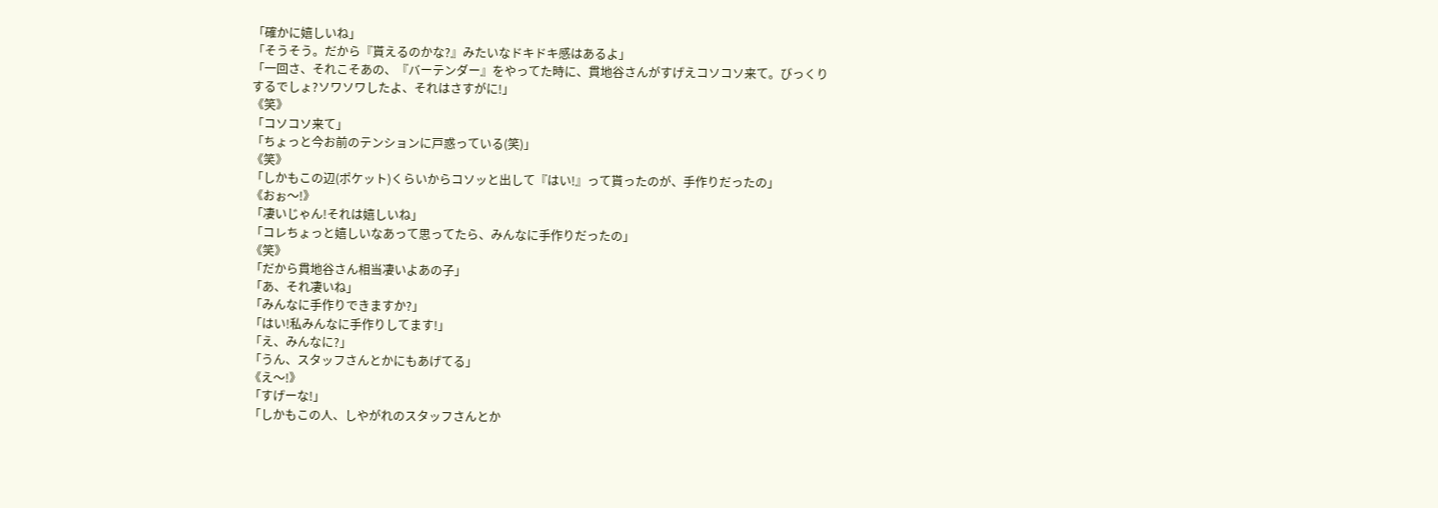「確かに嬉しいね」
「そうそう。だから『貰えるのかな?』みたいなドキドキ感はあるよ」
「一回さ、それこそあの、『バーテンダー』をやってた時に、貫地谷さんがすげえコソコソ来て。びっくりするでしょ?ソワソワしたよ、それはさすがに!」
《笑》
「コソコソ来て」
「ちょっと今お前のテンションに戸惑っている(笑)」
《笑》
「しかもこの辺(ポケット)くらいからコソッと出して『はい!』って貰ったのが、手作りだったの」
《おぉ〜!》
「凄いじゃん!それは嬉しいね」
「コレちょっと嬉しいなあって思ってたら、みんなに手作りだったの」
《笑》
「だから貫地谷さん相当凄いよあの子」
「あ、それ凄いね」
「みんなに手作りできますか?」
「はい!私みんなに手作りしてます!」
「え、みんなに?」
「うん、スタッフさんとかにもあげてる」
《え〜!》
「すげーな!」
「しかもこの人、しやがれのスタッフさんとか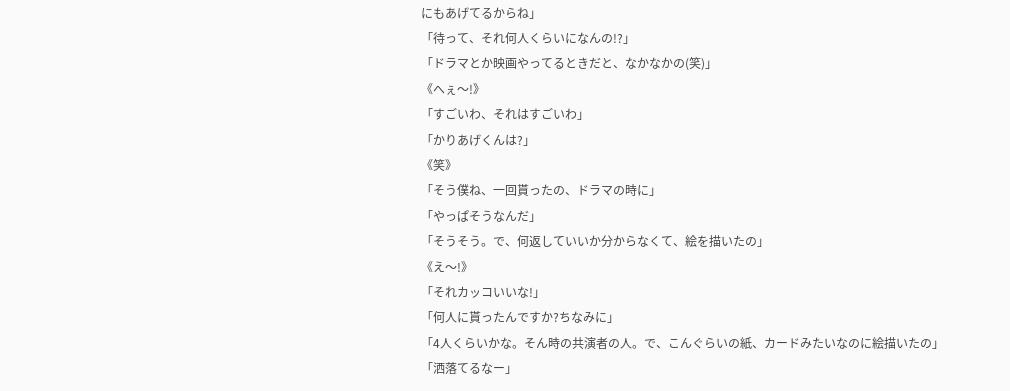にもあげてるからね」
「待って、それ何人くらいになんの!?」
「ドラマとか映画やってるときだと、なかなかの(笑)」
《へぇ〜!》
「すごいわ、それはすごいわ」
「かりあげくんは?」
《笑》
「そう僕ね、一回貰ったの、ドラマの時に」
「やっぱそうなんだ」
「そうそう。で、何返していいか分からなくて、絵を描いたの」
《え〜!》
「それカッコいいな!」
「何人に貰ったんですか?ちなみに」
「4人くらいかな。そん時の共演者の人。で、こんぐらいの紙、カードみたいなのに絵描いたの」
「洒落てるなー」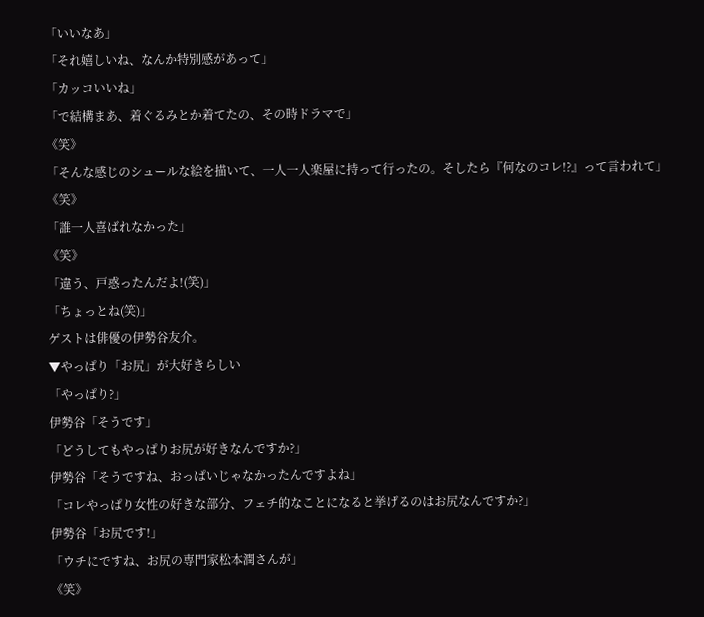「いいなあ」
「それ嬉しいね、なんか特別感があって」
「カッコいいね」
「で結構まあ、着ぐるみとか着てたの、その時ドラマで」
《笑》
「そんな感じのシュールな絵を描いて、一人一人楽屋に持って行ったの。そしたら『何なのコレ!?』って言われて」
《笑》
「誰一人喜ばれなかった」
《笑》
「違う、戸惑ったんだよ!(笑)」
「ちょっとね(笑)」
ゲストは俳優の伊勢谷友介。
▼やっぱり「お尻」が大好きらしい
「やっぱり?」
伊勢谷「そうです」
「どうしてもやっぱりお尻が好きなんですか?」
伊勢谷「そうですね、おっぱいじゃなかったんですよね」
「コレやっぱり女性の好きな部分、フェチ的なことになると挙げるのはお尻なんですか?」
伊勢谷「お尻です!」
「ウチにですね、お尻の専門家松本潤さんが」
《笑》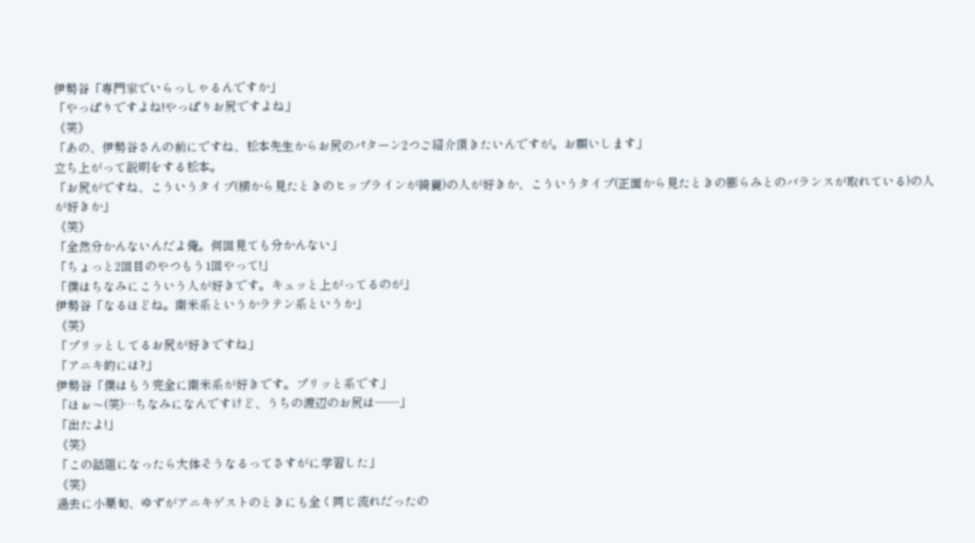伊勢谷「専門家でいらっしゃるんですか」
「やっぱりですよね!やっぱりお尻ですよね」
《笑》
「あの、伊勢谷さんの前にですね、松本先生からお尻のパターン2つご紹介頂きたいんですが。お願いします」
立ち上がって説明をする松本。
「お尻がですね、こういうタイプ(横から見たときのヒップラインが綺麗)の人が好きか、こういうタイプ(正面から見たときの膨らみとのバランスが取れている)の人が好きか」
《笑》
「全然分かんないんだよ俺。何回見ても分かんない」
「ちょっと2回目のやつもう1回やって!」
「僕はちなみにこういう人が好きです。キュッと上がってるのが」
伊勢谷「なるほどね。南米系というかラテン系というか」
《笑》
「プリッとしてるお尻が好きですね」
「アニキ的には?」
伊勢谷「僕はもう完全に南米系が好きです。プリッと系です」
「ほぉ〜(笑)…ちなみになんですけど、うちの渡辺のお尻は――」
「出たよ!」
《笑》
「この話題になったら大体そうなるってさすがに学習した」
《笑》
過去に小栗旬、ゆずがアニキゲストのときにも全く同じ流れだったの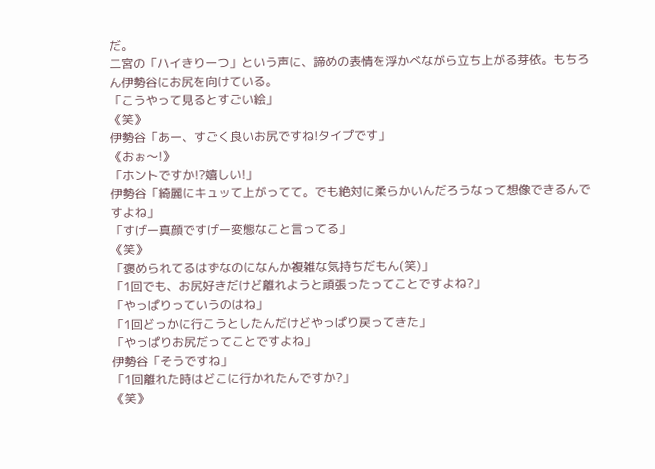だ。
二宮の「ハイきりーつ」という声に、諦めの表情を浮かべながら立ち上がる芽依。もちろん伊勢谷にお尻を向けている。
「こうやって見るとすごい絵」
《笑》
伊勢谷「あー、すごく良いお尻ですね!タイプです」
《おぉ〜!》
「ホントですか!?嬉しい!」
伊勢谷「綺麗にキュッて上がってて。でも絶対に柔らかいんだろうなって想像できるんですよね」
「すげー真顔ですげー変態なこと言ってる」
《笑》
「褒められてるはずなのになんか複雑な気持ちだもん(笑)」
「1回でも、お尻好きだけど離れようと頑張ったってことですよね?」
「やっぱりっていうのはね」
「1回どっかに行こうとしたんだけどやっぱり戻ってきた」
「やっぱりお尻だってことですよね」
伊勢谷「そうですね」
「1回離れた時はどこに行かれたんですか?」
《笑》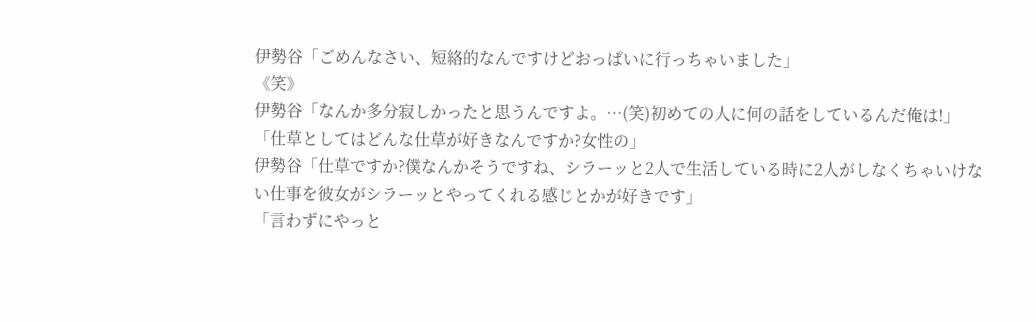伊勢谷「ごめんなさい、短絡的なんですけどおっぱいに行っちゃいました」
《笑》
伊勢谷「なんか多分寂しかったと思うんですよ。…(笑)初めての人に何の話をしているんだ俺は!」
「仕草としてはどんな仕草が好きなんですか?女性の」
伊勢谷「仕草ですか?僕なんかそうですね、シラーッと2人で生活している時に2人がしなくちゃいけない仕事を彼女がシラーッとやってくれる感じとかが好きです」
「言わずにやっと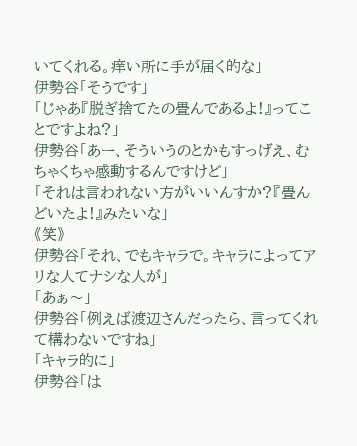いてくれる。痒い所に手が届く的な」
伊勢谷「そうです」
「じゃあ『脱ぎ捨てたの畳んであるよ!』ってことですよね?」
伊勢谷「あー、そういうのとかもすっげえ、むちゃくちゃ感動するんですけど」
「それは言われない方がいいんすか?『畳んどいたよ!』みたいな」
《笑》
伊勢谷「それ、でもキャラで。キャラによってアリな人てナシな人が」
「あぁ〜」
伊勢谷「例えば渡辺さんだったら、言ってくれて構わないですね」
「キャラ的に」
伊勢谷「は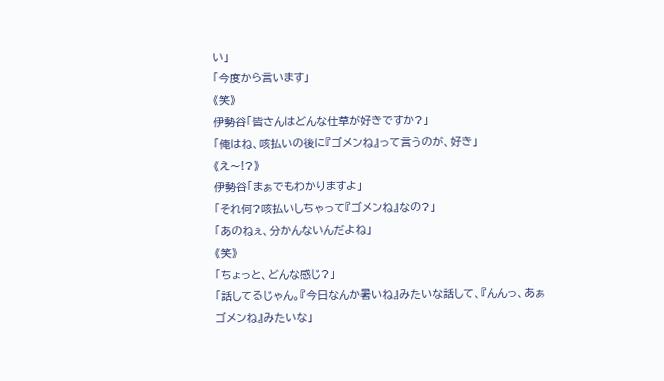い」
「今度から言います」
《笑》
伊勢谷「皆さんはどんな仕草が好きですか?」
「俺はね、咳払いの後に『ゴメンね』って言うのが、好き」
《え〜!?》
伊勢谷「まぁでもわかりますよ」
「それ何?咳払いしちゃって『ゴメンね』なの?」
「あのねぇ、分かんないんだよね」
《笑》
「ちょっと、どんな感じ?」
「話してるじゃん。『今日なんか暑いね』みたいな話して、『んんっ、あぁゴメンね』みたいな」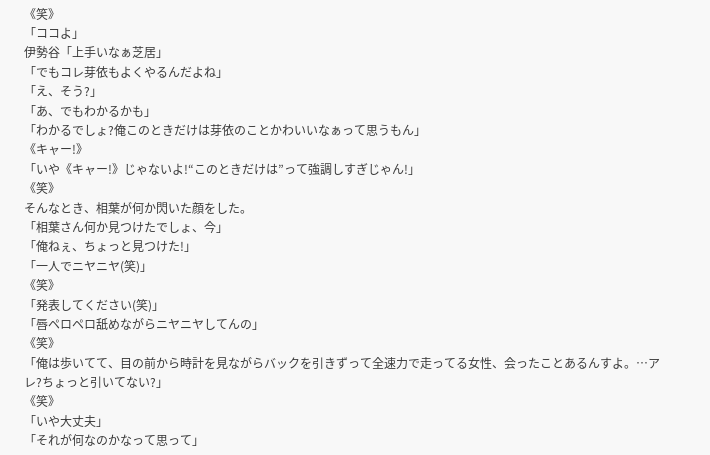《笑》
「ココよ」
伊勢谷「上手いなぁ芝居」
「でもコレ芽依もよくやるんだよね」
「え、そう?」
「あ、でもわかるかも」
「わかるでしょ?俺このときだけは芽依のことかわいいなぁって思うもん」
《キャー!》
「いや《キャー!》じゃないよ!“このときだけは”って強調しすぎじゃん!」
《笑》
そんなとき、相葉が何か閃いた顔をした。
「相葉さん何か見つけたでしょ、今」
「俺ねぇ、ちょっと見つけた!」
「一人でニヤニヤ(笑)」
《笑》
「発表してください(笑)」
「唇ペロペロ舐めながらニヤニヤしてんの」
《笑》
「俺は歩いてて、目の前から時計を見ながらバックを引きずって全速力で走ってる女性、会ったことあるんすよ。…アレ?ちょっと引いてない?」
《笑》
「いや大丈夫」
「それが何なのかなって思って」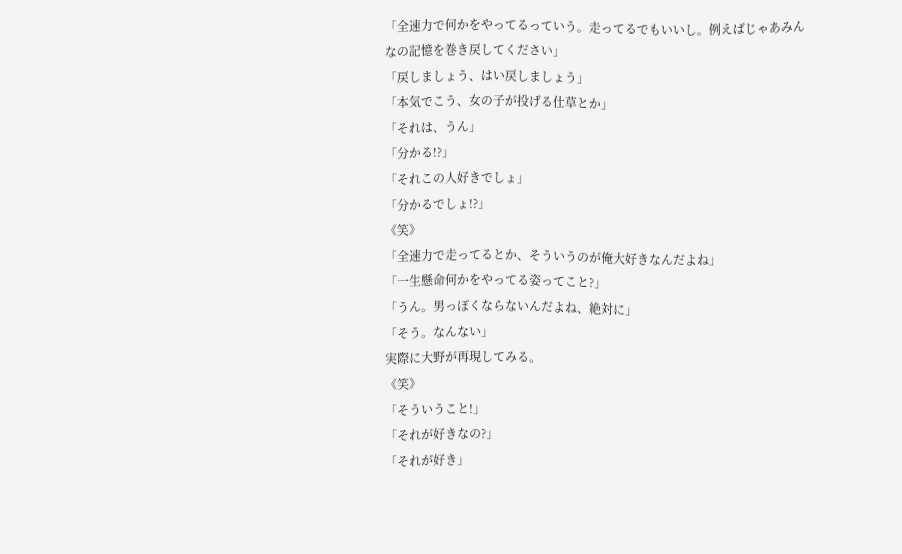「全速力で何かをやってるっていう。走ってるでもいいし。例えばじゃあみんなの記憶を巻き戻してください」
「戻しましょう、はい戻しましょう」
「本気でこう、女の子が投げる仕草とか」
「それは、うん」
「分かる!?」
「それこの人好きでしょ」
「分かるでしょ!?」
《笑》
「全速力で走ってるとか、そういうのが俺大好きなんだよね」
「一生懸命何かをやってる姿ってこと?」
「うん。男っぽくならないんだよね、絶対に」
「そう。なんない」
実際に大野が再現してみる。
《笑》
「そういうこと!」
「それが好きなの?」
「それが好き」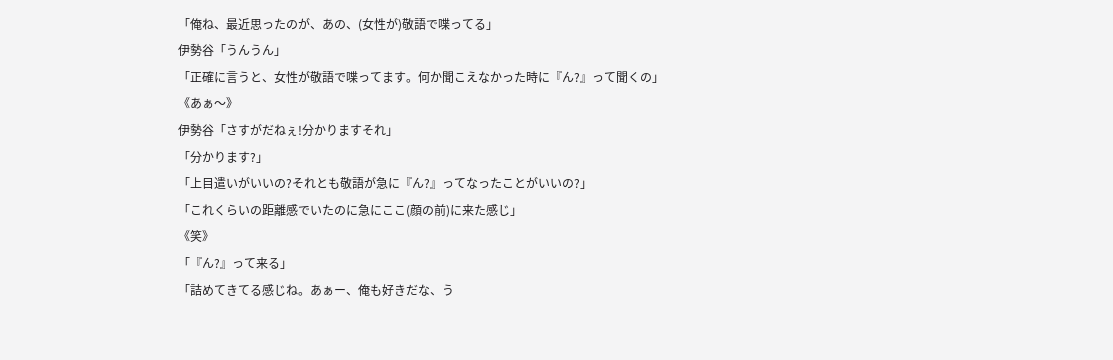「俺ね、最近思ったのが、あの、(女性が)敬語で喋ってる」
伊勢谷「うんうん」
「正確に言うと、女性が敬語で喋ってます。何か聞こえなかった時に『ん?』って聞くの」
《あぁ〜》
伊勢谷「さすがだねぇ!分かりますそれ」
「分かります?」
「上目遣いがいいの?それとも敬語が急に『ん?』ってなったことがいいの?」
「これくらいの距離感でいたのに急にここ(顔の前)に来た感じ」
《笑》
「『ん?』って来る」
「詰めてきてる感じね。あぁー、俺も好きだな、う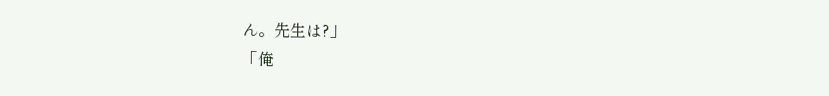ん。先生は?」
「俺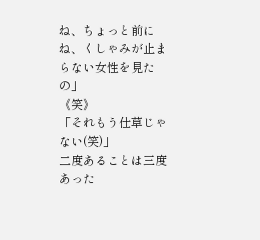ね、ちょっと前にね、くしゃみが止まらない女性を見たの」
《笑》
「それもう仕草じゃない(笑)」
二度あることは三度あった